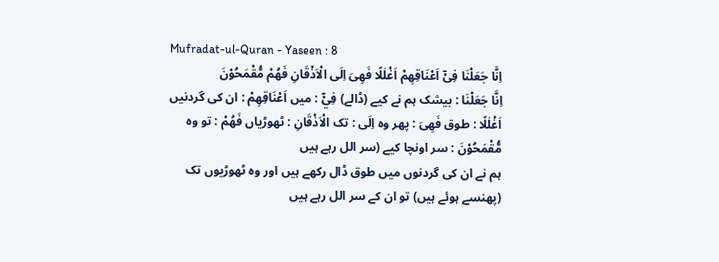Mufradat-ul-Quran - Yaseen : 8
اِنَّا جَعَلْنَا فِیْۤ اَعْنَاقِهِمْ اَغْلٰلًا فَهِیَ اِلَى الْاَذْقَانِ فَهُمْ مُّقْمَحُوْنَ
اِنَّا جَعَلْنَا : بیشک ہم نے کیے (ڈالے) فِيْٓ : میں اَعْنَاقِهِمْ : ان کی گردنیں اَغْلٰلًا : طوق فَهِىَ : پھر وہ اِلَى : تک الْاَذْقَانِ : ٹھوڑیاں فَهُمْ : تو وہ مُّقْمَحُوْنَ : سر اونچا کیے (سر الل رہے ہیں
ہم نے ان کی گردنوں میں طوق ڈال رکھے ہیں اور وہ ٹھوڑیوں تک (پھنسے ہوئے ہیں) تو ان کے سر الل رہے ہیں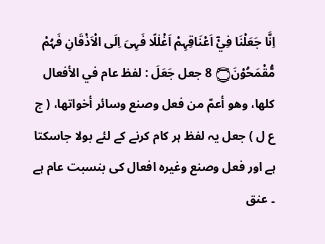اِنَّا جَعَلْنَا فِيْٓ اَعْنَاقِہِمْ اَغْلٰلًا فَہِىَ اِلَى الْاَذْقَانِ فَہُمْ مُّقْمَحُوْنَ۝ 8 جعل جَعَلَ : لفظ عام في الأفعال کلها، وهو أعمّ من فعل وصنع وسائر أخواتها، ( ج ع ل ) جعل یہ لفظ ہر کام کرنے کے لئے بولا جاسکتا ہے اور فعل وصنع وغیرہ افعال کی بنسبت عام ہے ۔ عنق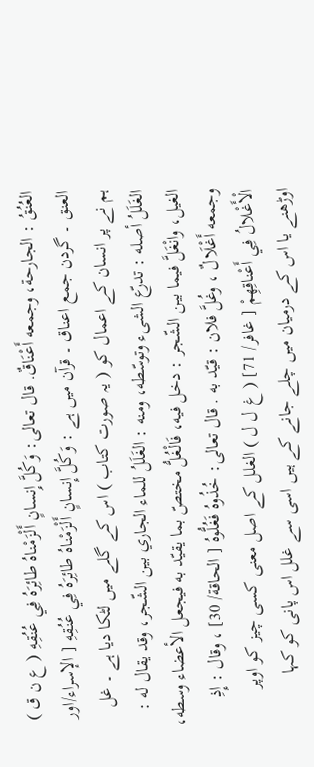العُنُقُ : الجارحة، وجمعه أَعْنَاقٌ. قال تعالی: وَكُلَّ إِنسانٍ أَلْزَمْناهُ طائِرَهُ فِي عُنُقِهِ ( ع ن ق ) العنق ۔ گردن جمع اعناق ۔ قرآن میں ہے : وَكُلَّ إِنسانٍ أَلْزَمْناهُ طائِرَهُ فِي عُنُقِهِ [ الإسراء/اور ہم نے پر انسان کے اعمال کو ( یہ صورت کتاب ) اس کے گلے میں لٹکا دیا ہے ۔ غل الغَلَلُ أصله : تدرّع الشیء وتوسّطه، ومنه : الغَلَلُ للماء الجاري بين الشّجر، وقد يقال له : الغیل، وانْغَلَّ فيما بين الشّجر : دخل فيه، فَالْغُلُّ مختصّ بما يقيّد به فيجعل الأعضاء وسطه، وجمعه أَغْلَالٌ ، وغُلَّ فلان : قيّد به . قال تعالی: خُذُوهُ فَغُلُّوهُ [ الحاقة/ 30] ، وقال : إِذِ الْأَغْلالُ فِي أَعْناقِهِمْ [ غافر/ 71] ( غ ل ل ) الغلل کے اصل معنی کسی چیز کو اوپر اوڑھنے یا اس کے درمیان میں چلے جانے کے ہیں اسی سے غلل اس پانی کو کہا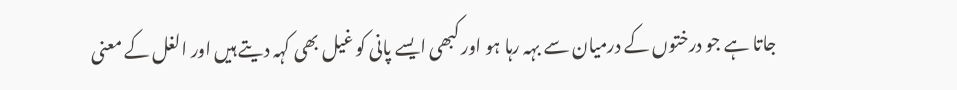جاتا ہے جو درختوں کے درمیان سے بہہ رہا ہو اور کبھی ایسے پانی کو غیل بھی کہہ دیتے ہیں اور الغل کے معنی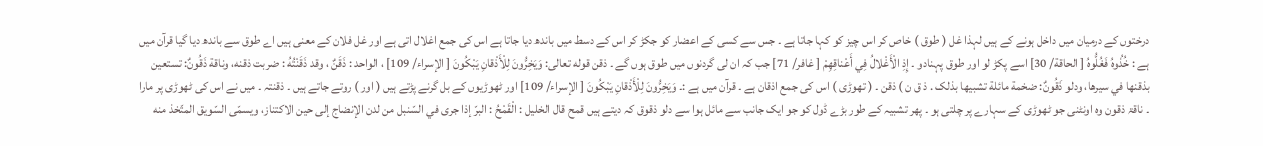درختوں کے درمیان میں داخل ہونے کے ہیں لہذا غل ( طوق ) خاص کر اس چیز کو کہا جاتا ہے ۔ جس سے کسی کے اعضار کو جکڑ کر اس کے دسط میں باندھ دیا جاتا ہے اس کی جمع اغلال اتی ہے اور غل فلان کے معنی ہیں اے طوق سے باندھ دیا گیا قرآن میں ہے : خُذُوهُ فَغُلُّوهُ [ الحاقة/ 30] اسے پکڑ لو اور طوق پہنادو ۔ إِذِ الْأَغْلالُ فِي أَعْناقِهِمْ [ غافر/ 71] جب کہ ان لی گردنوں میں طوق ہوں گے ۔ ذقن قوله تعالی: وَيَخِرُّونَ لِلْأَذْقانِ يَبْكُونَ [ الإسراء/ 109] ، الواحد : ذَقَنٌ ، وقد ذَقَنْتُهُ : ضربت ذقنه، وناقة ذَقُونٌ: تستعین بذقنها في سيرها، ودلو ذَقُونٌ: ضخمة مائلة تشبيها بذلک . ذ ق ن ) ذقن ۔ ( تھوڑی ) اس کی جمع اذقان ہے ۔ قرآن میں ہے :۔ وَيَخِرُّونَ لِلْأَذْقانِ يَبْكُونَ [ الإسراء/ 109] اور ٹھوڑیوں کے بل گرنے پڑتے ہیں ( اور ) روتے جاتے ہیں ۔ ذقنتہ ۔ میں نے اس کی ٹھوڑی پر مارا ۔ ناقۃ ذقون وہ اونٹنی جو ٹھوڑی کے سہارے پر چلتی ہو ۔ پھر تشبیہ کے طور بڑے ڈول کو جو ایک جانب سے مائل ہوا سے دلو ذقوق کہ دیتے ہیں قمح قال الخلیل : الْقَمْحُ : البرّ إذا جری في السّنبل من لدن الإنضاج إلى حين الاکتناز، ويسمّى السّويق المتّخذ منه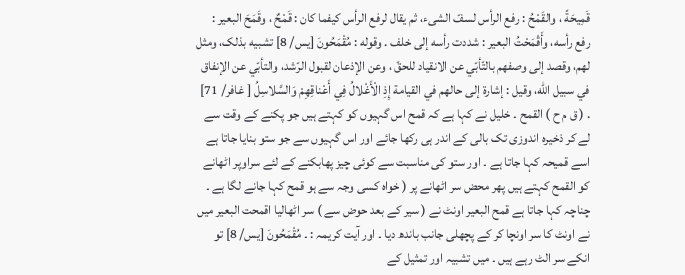قَمِيحَةً ، والقَمْحُ : رفع الرأس لسفّ الشیء، ثم يقال لرفع الرأس كيفما کان : قَمْحٌ ، وقَمَحَ البعیر : رفع رأسه، وأَقْمَحْتُ البعیر : شددت رأسه إلى خلف . وقوله : مُقْمَحُونَ [يس/ 8] تشبيه بذلک، ومثل لهم، وقصد إلى وصفهم بالتّأبّي عن الانقیاد للحقّ ، وعن الإذعان لقبول الرّشد، والتأبّي عن الإنفاق في سبیل الله، وقیل : إشارة إلى حالهم في القیامة إِذِ الْأَغْلالُ فِي أَعْناقِهِمْ وَالسَّلاسِلُ [ غافر/ 71] . ( ق م ح ) القمح ۔ خلیل نے کہا ہے کہ قمح اس گہیوں کو کہتے ہیں جو پکنے کے وقت سے لے کر ذخیرہ اندوزی تک بالی کے اندر ہی رکھا جائے اور اس گہیوں سے جو ستو بنایا جاتا ہے اسے قمیحہ کہا جاتا ہے ۔ اور ستو کی مناسبت سے کوئی چیز پھابکنے کے لئے سراوپر اٹھانے کو القمح کہتے ہیں پھر محض سر اٹھانے پر ( خواہ کسی وجہ سے ہو قمح کہا جانے لگا ہے ۔ چناچہ کہا جاتا ہے قمح البعیر اونٹ نے ( سیر کے بعد حوض سے ) سر اٹھالیا اقمحت البعیر میں نے اونٹ کا سر اونچا کر کے پچھلی جانب باندھ دیا ۔ اور آیت کریمہ : ۔ مُقْمَحُونَ [يس/ 8] تو انکے سر الٹ رہے ہیں ۔ میں تشبیہ اور تمثیل کے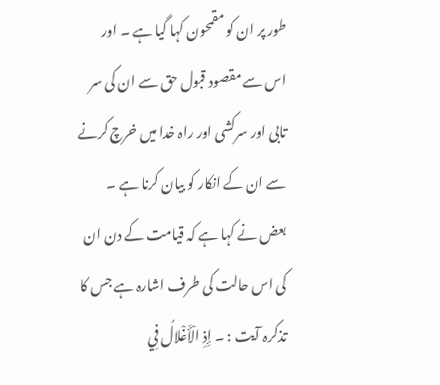طور پر ان کو مقمحون کہا گیا ہے ۔ اور اس سے مقصود قبول حق سے ان کی سر تابی اور سرکشی اور راہ خدا میں خرچ کرنے سے ان کے انکار کو بیان کرنا ہے ۔ بعض نے کہا ہے کہ قیامت کے دن ان کی اس حالت کی طرف اشارہ ہے جس کا تذکرہ آیت : ۔ إِذِ الْأَغْلالُ فِي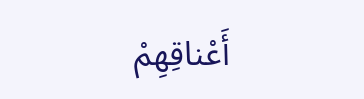أَعْناقِهِمْ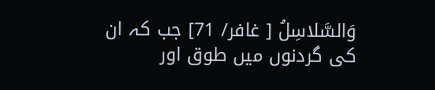وَالسَّلاسِلُ [ غافر/ 71] جب کہ ان کی گردنوں میں طوق اور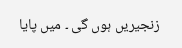زنجیریں ہوں گی ۔ میں پایا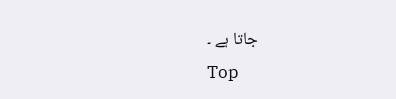جاتا ہے ۔
Top